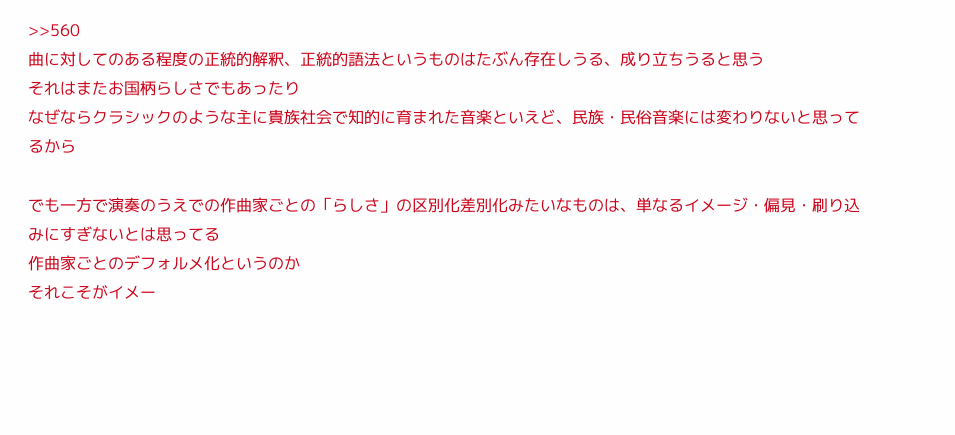>>560
曲に対してのある程度の正統的解釈、正統的語法というものはたぶん存在しうる、成り立ちうると思う
それはまたお国柄らしさでもあったり
なぜならクラシックのような主に貴族社会で知的に育まれた音楽といえど、民族・民俗音楽には変わりないと思ってるから

でも一方で演奏のうえでの作曲家ごとの「らしさ」の区別化差別化みたいなものは、単なるイメージ・偏見・刷り込みにすぎないとは思ってる
作曲家ごとのデフォルメ化というのか
それこそがイメー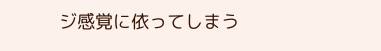ジ感覚に依ってしまう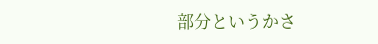部分というかさ